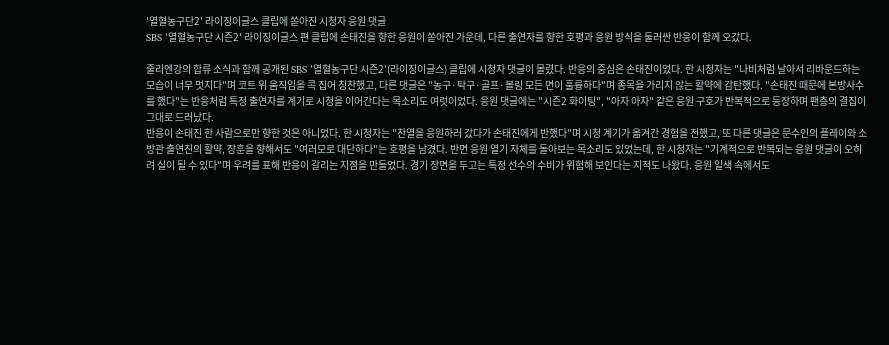'열혈농구단2' 라이징이글스 클립에 쏟아진 시청자 응원 댓글
SBS '열혈농구단 시즌2' 라이징이글스 편 클립에 손태진을 향한 응원이 쏟아진 가운데, 다른 출연자를 향한 호평과 응원 방식을 둘러싼 반응이 함께 오갔다.

줄리엔강의 합류 소식과 함께 공개된 SBS '열혈농구단 시즌2'(라이징이글스) 클립에 시청자 댓글이 몰렸다. 반응의 중심은 손태진이었다. 한 시청자는 "나비처럼 날아서 리바운드하는 모습이 너무 멋지다"며 코트 위 움직임을 콕 집어 칭찬했고, 다른 댓글은 "농구·탁구·골프·볼링 모든 면이 훌륭하다"며 종목을 가리지 않는 활약에 감탄했다. "손태진 때문에 본방사수를 했다"는 반응처럼 특정 출연자를 계기로 시청을 이어간다는 목소리도 여럿이었다. 응원 댓글에는 "시즌2 화이팅", "아자 아자" 같은 응원 구호가 반복적으로 등장하며 팬층의 결집이 그대로 드러났다.
반응이 손태진 한 사람으로만 향한 것은 아니었다. 한 시청자는 "찬열을 응원하러 갔다가 손태진에게 반했다"며 시청 계기가 옮겨간 경험을 전했고, 또 다른 댓글은 문수인의 플레이와 소방관 출연진의 활약, 장훈을 향해서도 "여러모로 대단하다"는 호평을 남겼다. 반면 응원 열기 자체를 돌아보는 목소리도 있었는데, 한 시청자는 "기계적으로 반복되는 응원 댓글이 오히려 실이 될 수 있다"며 우려를 표해 반응이 갈리는 지점을 만들었다. 경기 장면을 두고는 특정 선수의 수비가 위험해 보인다는 지적도 나왔다. 응원 일색 속에서도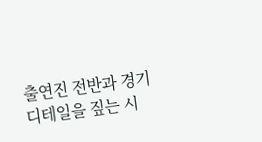출연진 전반과 경기 디테일을 짚는 시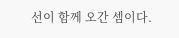선이 함께 오간 셈이다.